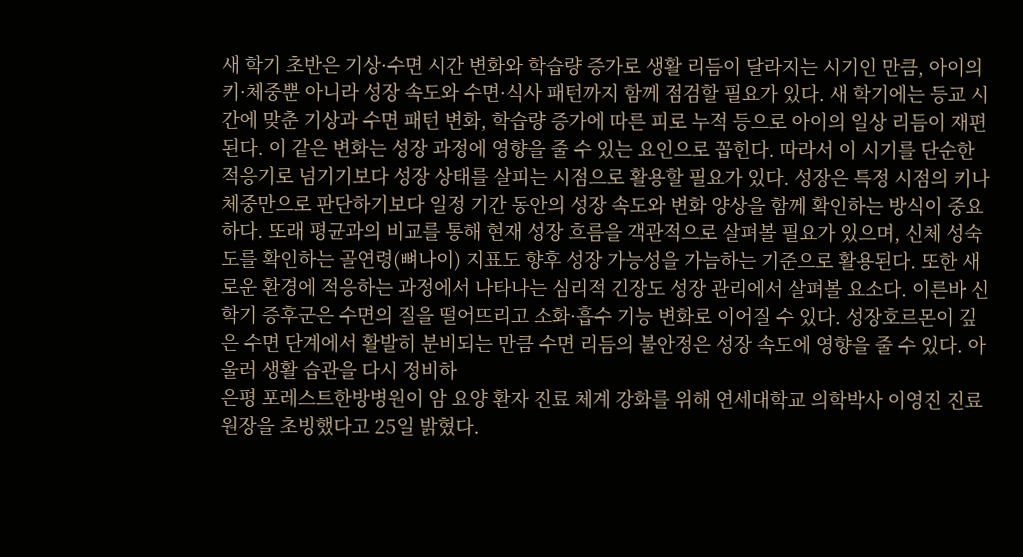새 학기 초반은 기상·수면 시간 변화와 학습량 증가로 생활 리듬이 달라지는 시기인 만큼, 아이의 키·체중뿐 아니라 성장 속도와 수면·식사 패턴까지 함께 점검할 필요가 있다. 새 학기에는 등교 시간에 맞춘 기상과 수면 패턴 변화, 학습량 증가에 따른 피로 누적 등으로 아이의 일상 리듬이 재편된다. 이 같은 변화는 성장 과정에 영향을 줄 수 있는 요인으로 꼽힌다. 따라서 이 시기를 단순한 적응기로 넘기기보다 성장 상태를 살피는 시점으로 활용할 필요가 있다. 성장은 특정 시점의 키나 체중만으로 판단하기보다 일정 기간 동안의 성장 속도와 변화 양상을 함께 확인하는 방식이 중요하다. 또래 평균과의 비교를 통해 현재 성장 흐름을 객관적으로 살펴볼 필요가 있으며, 신체 성숙도를 확인하는 골연령(뼈나이) 지표도 향후 성장 가능성을 가늠하는 기준으로 활용된다. 또한 새로운 환경에 적응하는 과정에서 나타나는 심리적 긴장도 성장 관리에서 살펴볼 요소다. 이른바 신학기 증후군은 수면의 질을 떨어뜨리고 소화·흡수 기능 변화로 이어질 수 있다. 성장호르몬이 깊은 수면 단계에서 활발히 분비되는 만큼 수면 리듬의 불안정은 성장 속도에 영향을 줄 수 있다. 아울러 생활 습관을 다시 정비하
은평 포레스트한방병원이 암 요양 환자 진료 체계 강화를 위해 연세대학교 의학박사 이영진 진료원장을 초빙했다고 25일 밝혔다.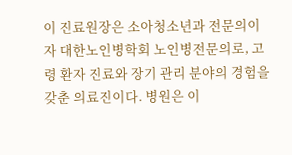이 진료원장은 소아청소년과 전문의이자 대한노인병학회 노인병전문의로, 고령 환자 진료와 장기 관리 분야의 경험을 갖춘 의료진이다. 병원은 이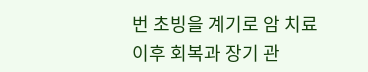번 초빙을 계기로 암 치료 이후 회복과 장기 관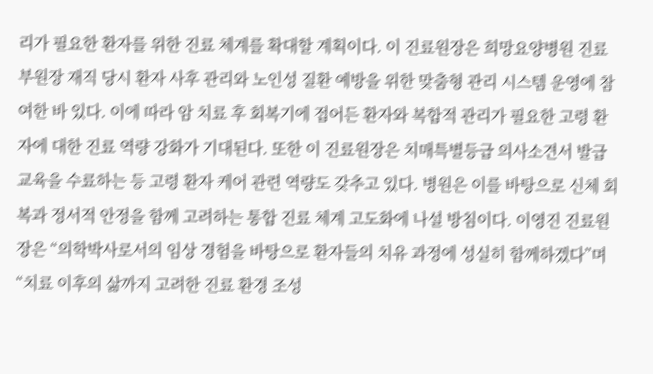리가 필요한 환자를 위한 진료 체계를 확대할 계획이다. 이 진료원장은 희망요양병원 진료부원장 재직 당시 환자 사후 관리와 노인성 질환 예방을 위한 맞춤형 관리 시스템 운영에 참여한 바 있다. 이에 따라 암 치료 후 회복기에 접어든 환자와 복합적 관리가 필요한 고령 환자에 대한 진료 역량 강화가 기대된다. 또한 이 진료원장은 치매특별등급 의사소견서 발급 교육을 수료하는 등 고령 환자 케어 관련 역량도 갖추고 있다. 병원은 이를 바탕으로 신체 회복과 정서적 안정을 함께 고려하는 통합 진료 체계 고도화에 나설 방침이다. 이영진 진료원장은 “의학박사로서의 임상 경험을 바탕으로 환자들의 치유 과정에 성실히 함께하겠다”며 “치료 이후의 삶까지 고려한 진료 환경 조성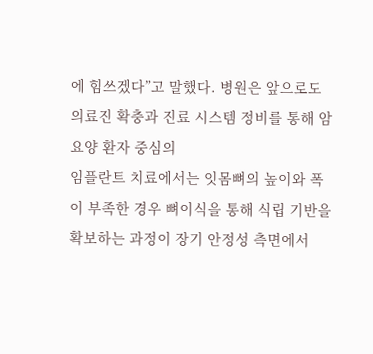에 힘쓰겠다”고 말했다. 병원은 앞으로도 의료진 확충과 진료 시스템 정비를 통해 암 요양 환자 중심의
임플란트 치료에서는 잇몸뼈의 높이와 폭이 부족한 경우 뼈이식을 통해 식립 기반을 확보하는 과정이 장기 안정성 측면에서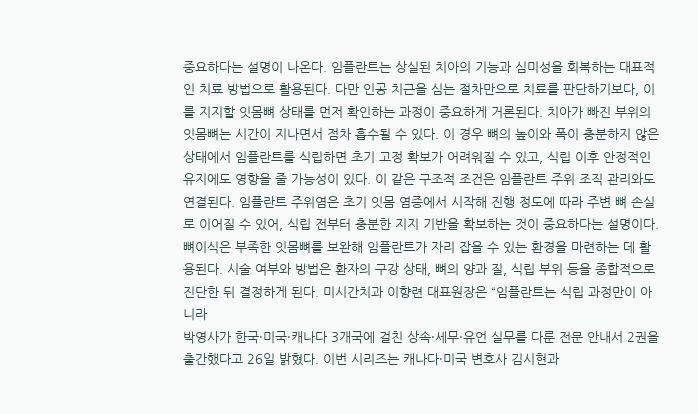중요하다는 설명이 나온다. 임플란트는 상실된 치아의 기능과 심미성을 회복하는 대표적인 치료 방법으로 활용된다. 다만 인공 치근을 심는 절차만으로 치료를 판단하기보다, 이를 지지할 잇몸뼈 상태를 먼저 확인하는 과정이 중요하게 거론된다. 치아가 빠진 부위의 잇몸뼈는 시간이 지나면서 점차 흡수될 수 있다. 이 경우 뼈의 높이와 폭이 충분하지 않은 상태에서 임플란트를 식립하면 초기 고정 확보가 어려워질 수 있고, 식립 이후 안정적인 유지에도 영향을 줄 가능성이 있다. 이 같은 구조적 조건은 임플란트 주위 조직 관리와도 연결된다. 임플란트 주위염은 초기 잇몸 염증에서 시작해 진행 정도에 따라 주변 뼈 손실로 이어질 수 있어, 식립 전부터 충분한 지지 기반을 확보하는 것이 중요하다는 설명이다. 뼈이식은 부족한 잇몸뼈를 보완해 임플란트가 자리 잡을 수 있는 환경을 마련하는 데 활용된다. 시술 여부와 방법은 환자의 구강 상태, 뼈의 양과 질, 식립 부위 등을 종합적으로 진단한 뒤 결정하게 된다. 미시간치과 이향련 대표원장은 “임플란트는 식립 과정만이 아니라
박영사가 한국·미국·캐나다 3개국에 걸친 상속·세무·유언 실무를 다룬 전문 안내서 2권을 출간했다고 26일 밝혔다. 이번 시리즈는 캐나다·미국 변호사 김시현과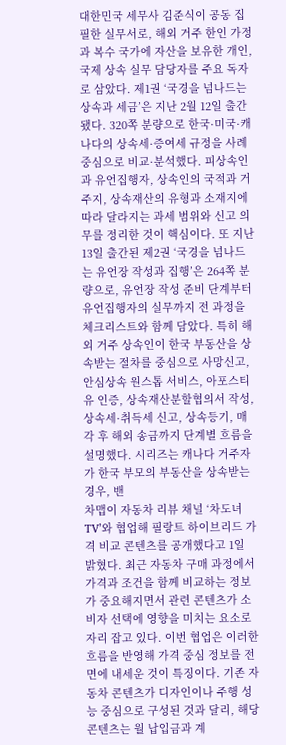대한민국 세무사 김준식이 공동 집필한 실무서로, 해외 거주 한인 가정과 복수 국가에 자산을 보유한 개인, 국제 상속 실무 담당자를 주요 독자로 삼았다. 제1권 ‘국경을 넘나드는 상속과 세금’은 지난 2월 12일 출간됐다. 320쪽 분량으로 한국·미국·캐나다의 상속세·증여세 규정을 사례 중심으로 비교·분석했다. 피상속인과 유언집행자, 상속인의 국적과 거주지, 상속재산의 유형과 소재지에 따라 달라지는 과세 범위와 신고 의무를 정리한 것이 핵심이다. 또 지난 13일 출간된 제2권 ‘국경을 넘나드는 유언장 작성과 집행’은 264쪽 분량으로, 유언장 작성 준비 단계부터 유언집행자의 실무까지 전 과정을 체크리스트와 함께 담았다. 특히 해외 거주 상속인이 한국 부동산을 상속받는 절차를 중심으로 사망신고, 안심상속 원스톱 서비스, 아포스티유 인증, 상속재산분할협의서 작성, 상속세·취득세 신고, 상속등기, 매각 후 해외 송금까지 단계별 흐름을 설명했다. 시리즈는 캐나다 거주자가 한국 부모의 부동산을 상속받는 경우, 밴
차맵이 자동차 리뷰 채널 ‘차도녀TV’와 협업해 필랑트 하이브리드 가격 비교 콘텐츠를 공개했다고 1일 밝혔다. 최근 자동차 구매 과정에서 가격과 조건을 함께 비교하는 정보가 중요해지면서 관련 콘텐츠가 소비자 선택에 영향을 미치는 요소로 자리 잡고 있다. 이번 협업은 이러한 흐름을 반영해 가격 중심 정보를 전면에 내세운 것이 특징이다. 기존 자동차 콘텐츠가 디자인이나 주행 성능 중심으로 구성된 것과 달리, 해당 콘텐츠는 월 납입금과 계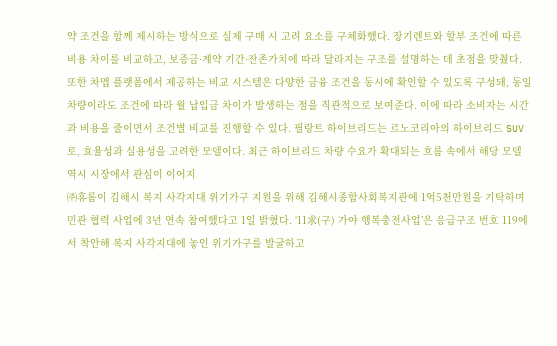약 조건을 함께 제시하는 방식으로 실제 구매 시 고려 요소를 구체화했다. 장기렌트와 할부 조건에 따른 비용 차이를 비교하고, 보증금·계약 기간·잔존가치에 따라 달라지는 구조를 설명하는 데 초점을 맞췄다. 또한 차맵 플랫폼에서 제공하는 비교 시스템은 다양한 금융 조건을 동시에 확인할 수 있도록 구성돼, 동일 차량이라도 조건에 따라 월 납입금 차이가 발생하는 점을 직관적으로 보여준다. 이에 따라 소비자는 시간과 비용을 줄이면서 조건별 비교를 진행할 수 있다. 필랑트 하이브리드는 르노코리아의 하이브리드 SUV로, 효율성과 실용성을 고려한 모델이다. 최근 하이브리드 차량 수요가 확대되는 흐름 속에서 해당 모델 역시 시장에서 관심이 이어지
㈜휴롬이 김해시 복지 사각지대 위기가구 지원을 위해 김해시종합사회복지관에 1억5천만원을 기탁하며 민관 협력 사업에 3년 연속 참여했다고 1일 밝혔다. ‘11求(구) 가야 행복충전사업’은 응급구조 번호 119에서 착안해 복지 사각지대에 놓인 위기가구를 발굴하고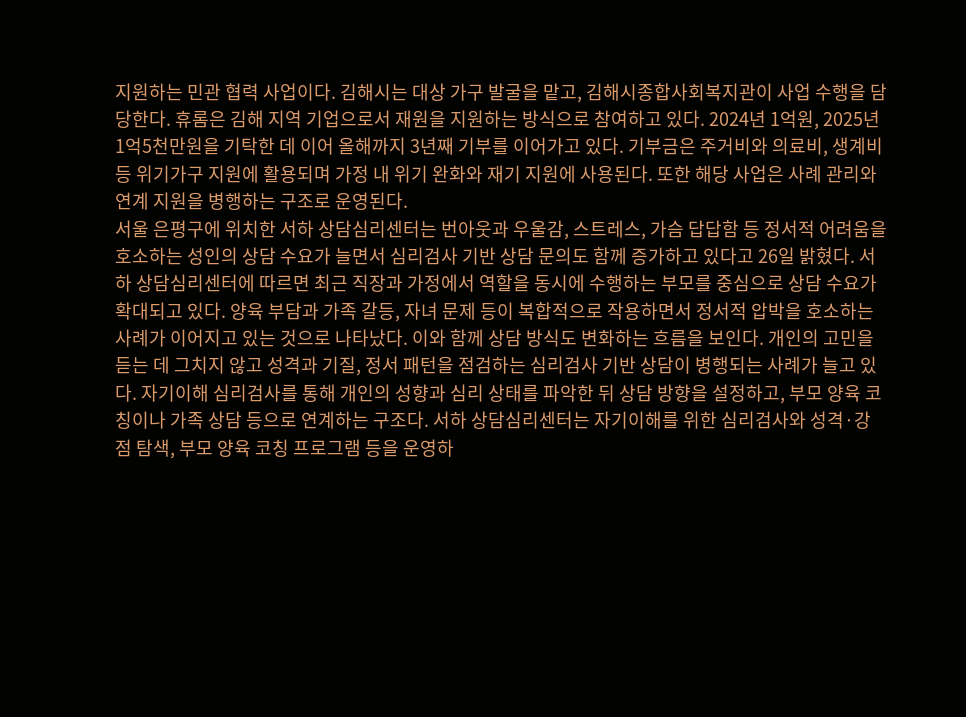지원하는 민관 협력 사업이다. 김해시는 대상 가구 발굴을 맡고, 김해시종합사회복지관이 사업 수행을 담당한다. 휴롬은 김해 지역 기업으로서 재원을 지원하는 방식으로 참여하고 있다. 2024년 1억원, 2025년 1억5천만원을 기탁한 데 이어 올해까지 3년째 기부를 이어가고 있다. 기부금은 주거비와 의료비, 생계비 등 위기가구 지원에 활용되며 가정 내 위기 완화와 재기 지원에 사용된다. 또한 해당 사업은 사례 관리와 연계 지원을 병행하는 구조로 운영된다.
서울 은평구에 위치한 서하 상담심리센터는 번아웃과 우울감, 스트레스, 가슴 답답함 등 정서적 어려움을 호소하는 성인의 상담 수요가 늘면서 심리검사 기반 상담 문의도 함께 증가하고 있다고 26일 밝혔다. 서하 상담심리센터에 따르면 최근 직장과 가정에서 역할을 동시에 수행하는 부모를 중심으로 상담 수요가 확대되고 있다. 양육 부담과 가족 갈등, 자녀 문제 등이 복합적으로 작용하면서 정서적 압박을 호소하는 사례가 이어지고 있는 것으로 나타났다. 이와 함께 상담 방식도 변화하는 흐름을 보인다. 개인의 고민을 듣는 데 그치지 않고 성격과 기질, 정서 패턴을 점검하는 심리검사 기반 상담이 병행되는 사례가 늘고 있다. 자기이해 심리검사를 통해 개인의 성향과 심리 상태를 파악한 뒤 상담 방향을 설정하고, 부모 양육 코칭이나 가족 상담 등으로 연계하는 구조다. 서하 상담심리센터는 자기이해를 위한 심리검사와 성격·강점 탐색, 부모 양육 코칭 프로그램 등을 운영하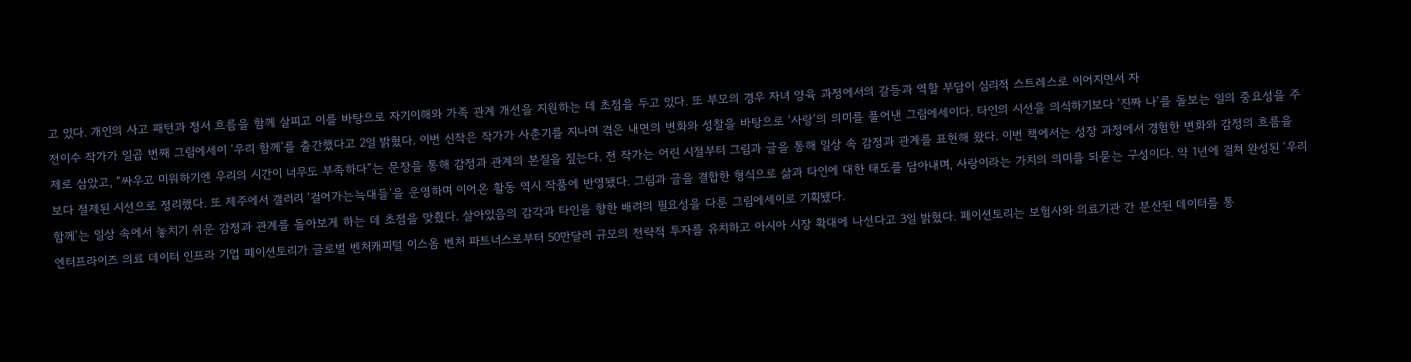고 있다. 개인의 사고 패턴과 정서 흐름을 함께 살피고 이를 바탕으로 자기이해와 가족 관계 개선을 지원하는 데 초점을 두고 있다. 또 부모의 경우 자녀 양육 과정에서의 갈등과 역할 부담이 심리적 스트레스로 이어지면서 자
전이수 작가가 일곱 번째 그림에세이 ‘우리 함께’를 출간했다고 2일 밝혔다. 이번 신작은 작가가 사춘기를 지나며 겪은 내면의 변화와 성찰을 바탕으로 ‘사랑’의 의미를 풀어낸 그림에세이다. 타인의 시선을 의식하기보다 ‘진짜 나’를 돌보는 일의 중요성을 주제로 삼았고, “싸우고 미워하기엔 우리의 시간이 너무도 부족하다”는 문장을 통해 감정과 관계의 본질을 짚는다. 전 작가는 어린 시절부터 그림과 글을 통해 일상 속 감정과 관계를 표현해 왔다. 이번 책에서는 성장 과정에서 경험한 변화와 감정의 흐름을 보다 절제된 시선으로 정리했다. 또 제주에서 갤러리 ‘걸어가는늑대들’을 운영하며 이어온 활동 역시 작품에 반영됐다. 그림과 글을 결합한 형식으로 삶과 타인에 대한 태도를 담아내며, 사랑이라는 가치의 의미를 되묻는 구성이다. 약 1년에 걸쳐 완성된 ‘우리 함께’는 일상 속에서 놓치기 쉬운 감정과 관계를 돌아보게 하는 데 초점을 맞췄다. 살아있음의 감각과 타인을 향한 배려의 필요성을 다룬 그림에세이로 기획됐다.
엔터프라이즈 의료 데이터 인프라 기업 페이션토리가 글로벌 벤처캐피털 이스옴 벤처 파트너스로부터 50만달러 규모의 전략적 투자를 유치하고 아시아 시장 확대에 나선다고 3일 밝혔다. 페이션토리는 보험사와 의료기관 간 분산된 데이터를 통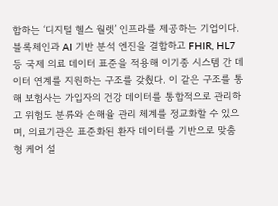합하는 ‘디지털 헬스 월렛’ 인프라를 제공하는 기업이다. 블록체인과 AI 기반 분석 엔진을 결합하고 FHIR, HL7 등 국제 의료 데이터 표준을 적용해 이기종 시스템 간 데이터 연계를 지원하는 구조를 갖췄다. 이 같은 구조를 통해 보험사는 가입자의 건강 데이터를 통합적으로 관리하고 위험도 분류와 손해율 관리 체계를 정교화할 수 있으며, 의료기관은 표준화된 환자 데이터를 기반으로 맞춤형 케어 설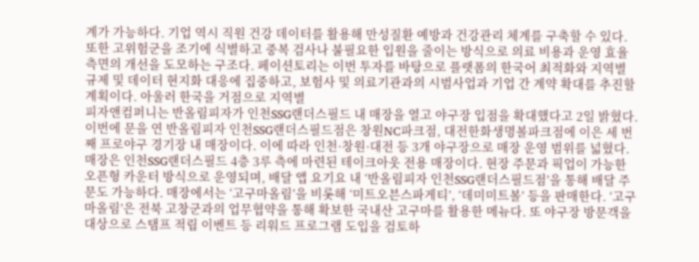계가 가능하다. 기업 역시 직원 건강 데이터를 활용해 만성질환 예방과 건강관리 체계를 구축할 수 있다. 또한 고위험군을 조기에 식별하고 중복 검사나 불필요한 입원을 줄이는 방식으로 의료 비용과 운영 효율 측면의 개선을 도모하는 구조다. 페이션토리는 이번 투자를 바탕으로 플랫폼의 한국어 최적화와 지역별 규제 및 데이터 현지화 대응에 집중하고, 보험사 및 의료기관과의 시범사업과 기업 간 계약 확대를 추진할 계획이다. 아울러 한국을 거점으로 지역별
피자앤컴퍼니는 반올림피자가 인천SSG랜더스필드 내 매장을 열고 야구장 입점을 확대했다고 2일 밝혔다. 이번에 문을 연 반올림피자 인천SSG랜더스필드점은 창원NC파크점, 대전한화생명볼파크점에 이은 세 번째 프로야구 경기장 내 매장이다. 이에 따라 인천·창원·대전 등 3개 야구장으로 매장 운영 범위를 넓혔다. 매장은 인천SSG랜더스필드 4층 3루 측에 마련된 테이크아웃 전용 매장이다. 현장 주문과 픽업이 가능한 오픈형 카운터 방식으로 운영되며, 배달 앱 요기요 내 ‘반올림피자 인천SSG랜더스필드점’을 통해 배달 주문도 가능하다. 매장에서는 ‘고구마올림’을 비롯해 ‘미트오븐스파게티’, ‘데미미트볼’ 등을 판매한다. ‘고구마올림’은 전북 고창군과의 업무협약을 통해 확보한 국내산 고구마를 활용한 메뉴다. 또 야구장 방문객을 대상으로 스탬프 적립 이벤트 등 리워드 프로그램 도입을 검토하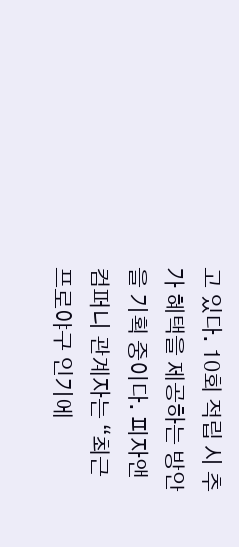고 있다. 10회 적립 시 추가 혜택을 제공하는 방안을 기획 중이다. 피자앤컴퍼니 관계자는 “최근 프로야구 인기에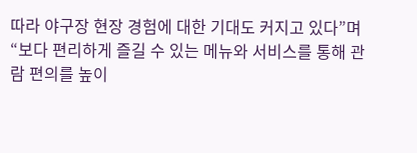따라 야구장 현장 경험에 대한 기대도 커지고 있다”며 “보다 편리하게 즐길 수 있는 메뉴와 서비스를 통해 관람 편의를 높이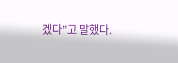겠다”고 말했다.